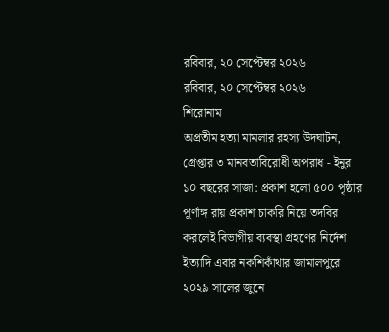রবিবার, ২০ সেপ্টেম্বর ২০২৬
রবিবার, ২০ সেপ্টেম্বর ২০২৬
শিরোনাম
অপ্রতীম হত্যা মামলার রহস্য উদঘাটন, গ্রেপ্তার ৩ মানবতাবিরোধী অপরাধ - ইনুর ১০ বছরের সাজা: প্রকাশ হলো ৫০০ পৃষ্ঠার পূর্ণাঙ্গ রায় প্রকাশ চাকরি নিয়ে তদবির করলেই বিভাগীয় ব্যবস্থা গ্রহণের নির্দেশ ইত্যাদি এবার নকশিকাঁথার জামালপুরে ২০২৯ সালের জুনে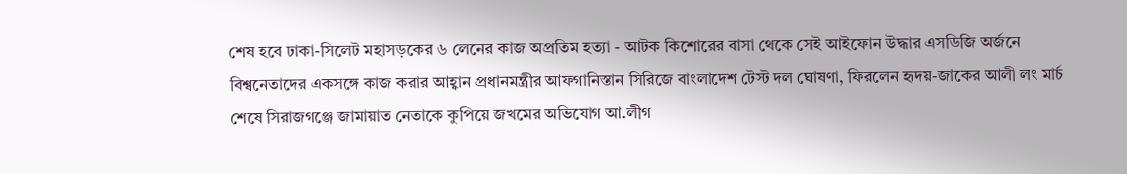শেষ হবে ঢাকা-সিলেট মহাসড়কের ৬ লেনের কাজ অপ্রতিম হত্যা - আটক কিশোরের বাসা থেকে সেই আইফোন উদ্ধার এসডিজি অর্জনে বিশ্বনেতাদের একসঙ্গে কাজ করার আহ্বান প্রধানমন্ত্রীর আফগানিস্তান সিরিজে বাংলাদেশ টেস্ট দল ঘোষণা, ফিরলেন হৃদয়-জাকের আলী লং মার্চ শেষে সিরাজগঞ্জে জামায়াত নেতাকে কুপিয়ে জখমের অভিযোগ আ.লীগ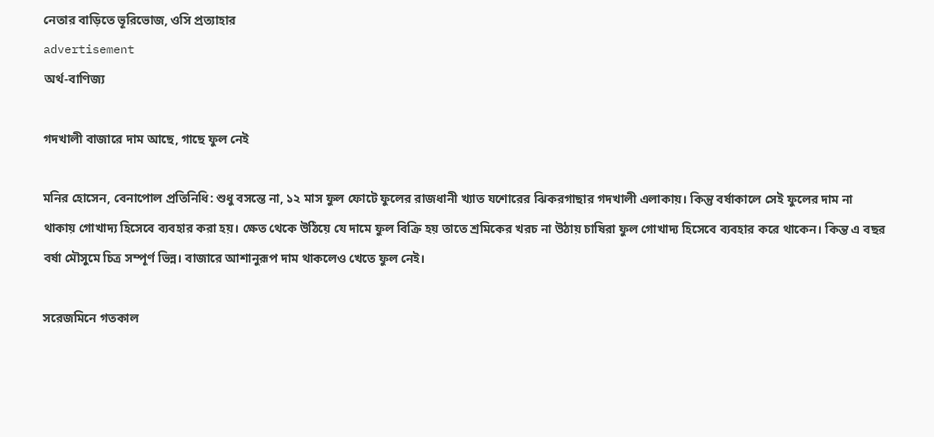নেতার বাড়িতে ভূরিভোজ, ওসি প্রত্যাহার
advertisement
অর্থ-বাণিজ্য

গদখালী বাজারে দাম আছে, গাছে ফুল নেই

মনির হোসেন, বেনাপোল প্রতিনিধি: শুধু বসন্তে না, ১২ মাস ফুল ফোটে ফুলের রাজধানী খ্যাত যশোরের ঝিকরগাছার গদখালী এলাকায়। কিন্তু বর্ষাকালে সেই ফুলের দাম না থাকায় গোখাদ্য হিসেবে ব্যবহার করা হয়। ক্ষেত থেকে উঠিয়ে যে দামে ফুল বিক্রি হয় তাতে শ্রমিকের খরচ না উঠায় চাষিরা ফুল গোখাদ্য হিসেবে ব্যবহার করে থাকেন। কিন্ত এ বছর বর্ষা মৌসুমে চিত্র সম্পূর্ণ ভিন্ন। বাজারে আশানুরূপ দাম থাকলেও খেতে ফুল নেই।

সরেজমিনে গতকাল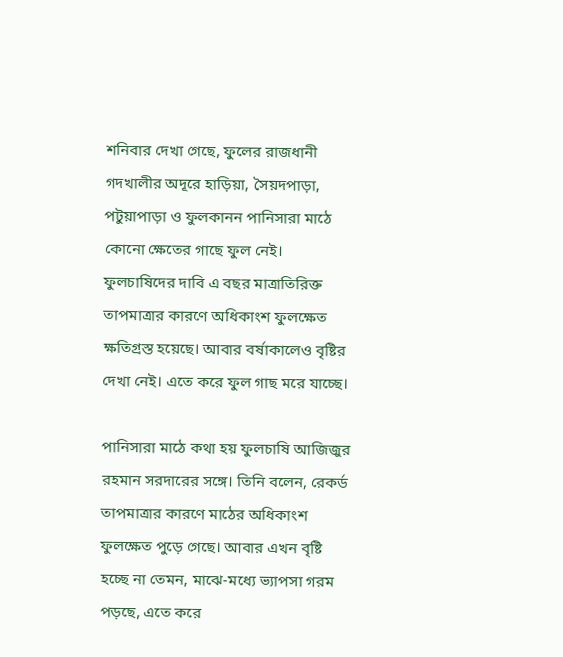শনিবার দেখা গেছে, ফুলের রাজধানী গদখালীর অদূরে হাড়িয়া, সৈয়দপাড়া, পটুয়াপাড়া ও ফুলকানন পানিসারা মাঠে কোনো ক্ষেতের গাছে ফুল নেই। ফুলচাষিদের দাবি এ বছর মাত্রাতিরিক্ত তাপমাত্রার কারণে অধিকাংশ ফুলক্ষেত ক্ষতিগ্রস্ত হয়েছে। আবার বর্ষাকালেও বৃষ্টির দেখা নেই। এতে করে ফুল গাছ মরে যাচ্ছে।

পানিসারা মাঠে কথা হয় ফুলচাষি আজিজুর রহমান সরদারের সঙ্গে। তিনি বলেন, রেকর্ড তাপমাত্রার কারণে মাঠের অধিকাংশ ফুলক্ষেত পুড়ে গেছে। আবার এখন বৃষ্টি হচ্ছে না তেমন, মাঝে-মধ্যে ভ্যাপসা গরম পড়ছে, এতে করে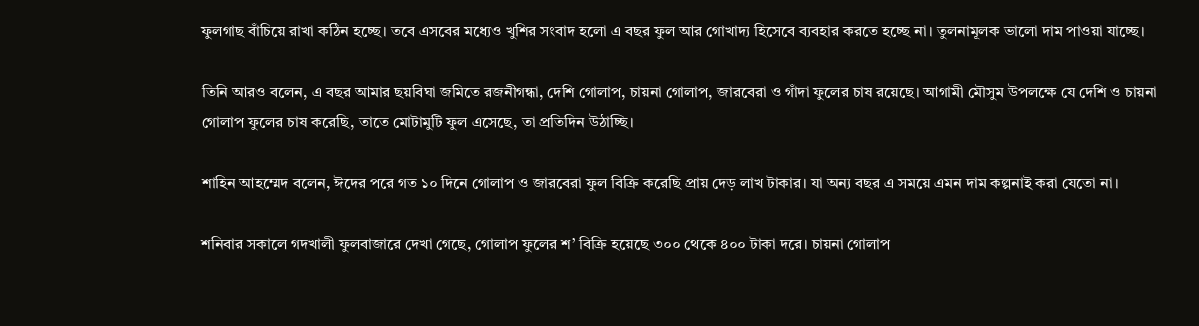ফুলগাছ বাঁচিয়ে রাখা কঠিন হচ্ছে। তবে এসবের মধ্যেও খুশির সংবাদ হলো এ বছর ফুল আর গোখাদ্য হিসেবে ব্যবহার করতে হচ্ছে না। তুলনামূলক ভালো দাম পাওয়া যাচ্ছে।

তিনি আরও বলেন, এ বছর আমার ছয়বিঘা জমিতে রজনীগন্ধা, দেশি গোলাপ, চায়না গোলাপ, জারবেরা ও গাঁদা ফুলের চাষ রয়েছে। আগামী মৌসুম উপলক্ষে যে দেশি ও চায়না গোলাপ ফুলের চাষ করেছি, তাতে মোটামুটি ফুল এসেছে, তা প্রতিদিন উঠাচ্ছি।

শাহিন আহম্মেদ বলেন, ঈদের পরে গত ১০ দিনে গোলাপ ও জারবেরা ফুল বিক্রি করেছি প্রায় দেড় লাখ টাকার। যা অন্য বছর এ সময়ে এমন দাম কল্পনাই করা যেতো না।

শনিবার সকালে গদখালী ফুলবাজারে দেখা গেছে, গোলাপ ফুলের শ’ বিক্রি হয়েছে ৩০০ থেকে ৪০০ টাকা দরে। চায়না গোলাপ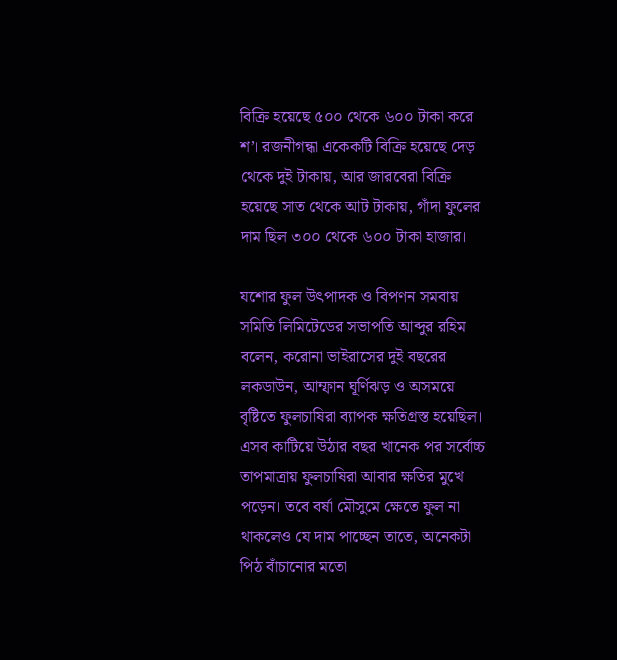বিক্রি হয়েছে ৫০০ থেকে ৬০০ টাকা করে শ’। রজনীগন্ধা একেকটি বিক্রি হয়েছে দেড় থেকে দুই টাকায়, আর জারবেরা বিক্রি হয়েছে সাত থেকে আট টাকায়, গাঁদা ফুলের দাম ছিল ৩০০ থেকে ৬০০ টাকা হাজার।

যশোর ফুল উৎপাদক ও বিপণন সমবায় সমিতি লিমিটেডের সভাপতি আব্দুর রহিম বলেন, করোনা ভাইরাসের দুই বছরের লকডাউন, আম্ফান ঘূর্ণিঝড় ও অসময়ে বৃষ্টিতে ফুলচাষিরা ব্যাপক ক্ষতিগ্রস্ত হয়েছিল। এসব কাটিয়ে উঠার বছর খানেক পর সর্বোচ্চ তাপমাত্রায় ফুলচাষিরা আবার ক্ষতির মুখে পড়েন। তবে বর্ষা মৌসুমে ক্ষেতে ফুল না থাকলেও যে দাম পাচ্ছেন তাতে, অনেকটা পিঠ বাঁচানোর মতো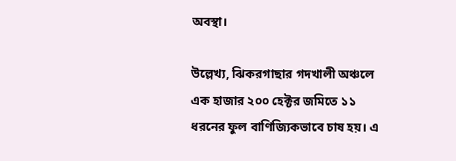অবস্থা।

উল্লেখ্য, ঝিকরগাছার গদখালী অঞ্চলে এক হাজার ২০০ হেক্টর জমিতে ১১ ধরনের ফুল বাণিজ্যিকভাবে চাষ হয়। এ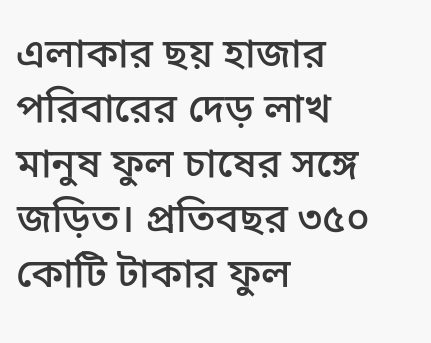এলাকার ছয় হাজার পরিবারের দেড় লাখ মানুষ ফুল চাষের সঙ্গে জড়িত। প্রতিবছর ৩৫০ কোটি টাকার ফুল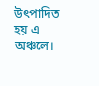উৎপাদিত হয় এ অঞ্চলে।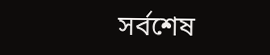সর্বশেষ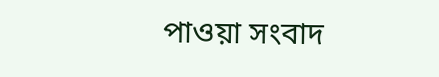পাওয়া সংবাদ